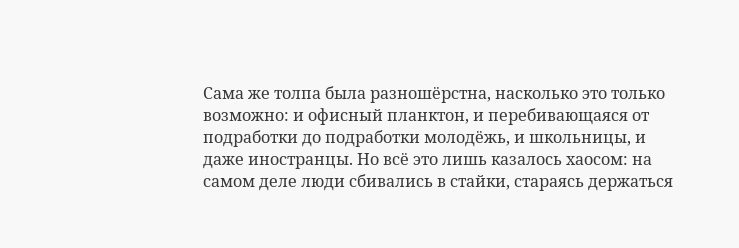Сама же толпа была разношёрстна, насколько это только возможно: и офисный планктон, и перебивающаяся от подработки до подработки молодёжь, и школьницы, и даже иностранцы. Но всё это лишь казалось хаосом: на самом деле люди сбивались в стайки, стараясь держаться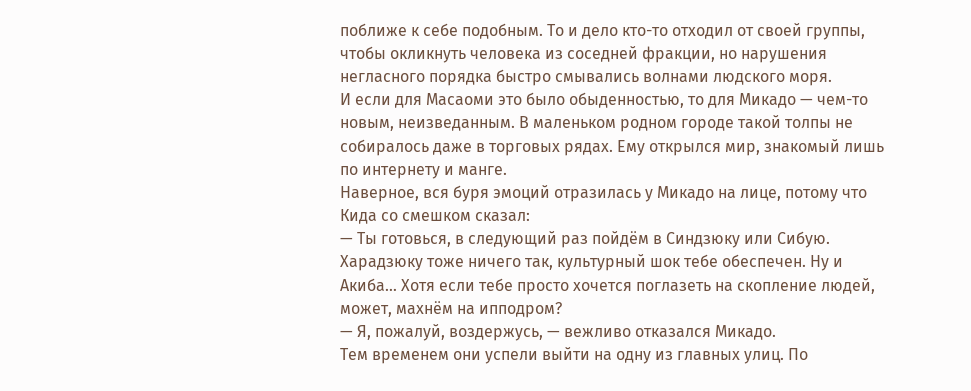поближе к себе подобным. То и дело кто-то отходил от своей группы, чтобы окликнуть человека из соседней фракции, но нарушения негласного порядка быстро смывались волнами людского моря.
И если для Масаоми это было обыденностью, то для Микадо — чем-то новым, неизведанным. В маленьком родном городе такой толпы не собиралось даже в торговых рядах. Ему открылся мир, знакомый лишь по интернету и манге.
Наверное, вся буря эмоций отразилась у Микадо на лице, потому что Кида со смешком сказал:
— Ты готовься, в следующий раз пойдём в Синдзюку или Сибую. Харадзюку тоже ничего так, культурный шок тебе обеспечен. Ну и Акиба… Хотя если тебе просто хочется поглазеть на скопление людей, может, махнём на ипподром?
— Я, пожалуй, воздержусь, — вежливо отказался Микадо.
Тем временем они успели выйти на одну из главных улиц. По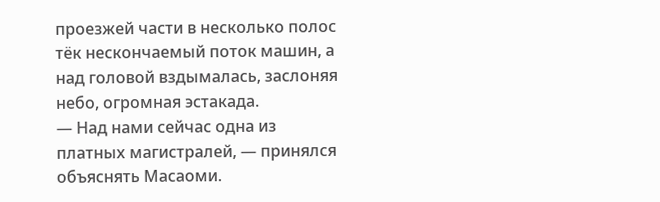проезжей части в несколько полос тёк нескончаемый поток машин, а над головой вздымалась, заслоняя небо, огромная эстакада.
— Над нами сейчас одна из платных магистралей, — принялся объяснять Масаоми.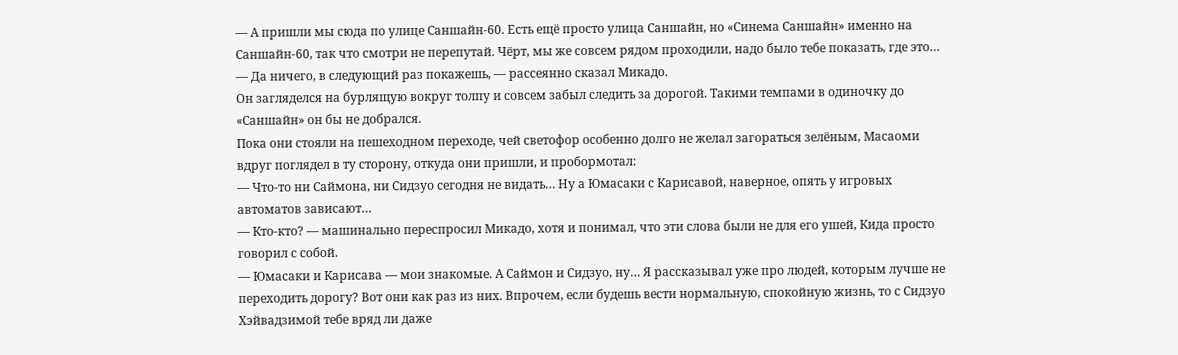— А пришли мы сюда по улице Саншайн-60. Есть ещё просто улица Саншайн, но «Синема Саншайн» именно на Саншайн-60, так что смотри не перепутай. Чёрт, мы же совсем рядом проходили, надо было тебе показать, где это…
— Да ничего, в следующий раз покажешь, — рассеянно сказал Микадо.
Он загляделся на бурлящую вокруг толпу и совсем забыл следить за дорогой. Такими темпами в одиночку до «Саншайн» он бы не добрался.
Пока они стояли на пешеходном переходе, чей светофор особенно долго не желал загораться зелёным, Масаоми вдруг поглядел в ту сторону, откуда они пришли, и пробормотал:
— Что-то ни Саймона, ни Сидзуо сегодня не видать… Ну а Юмасаки с Карисавой, наверное, опять у игровых автоматов зависают…
— Кто-кто? — машинально переспросил Микадо, хотя и понимал, что эти слова были не для его ушей, Кида просто говорил с собой.
— Юмасаки и Карисава — мои знакомые. А Саймон и Сидзуо, ну… Я рассказывал уже про людей, которым лучше не переходить дорогу? Вот они как раз из них. Впрочем, если будешь вести нормальную, спокойную жизнь, то с Сидзуо Хэйвадзимой тебе вряд ли даже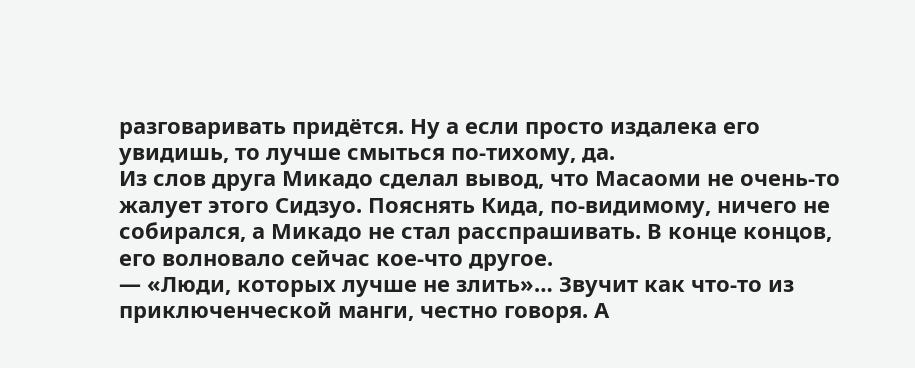разговаривать придётся. Ну а если просто издалека его увидишь, то лучше смыться по-тихому, да.
Из слов друга Микадо сделал вывод, что Масаоми не очень-то жалует этого Сидзуо. Пояснять Кида, по-видимому, ничего не собирался, а Микадо не стал расспрашивать. В конце концов, его волновало сейчас кое-что другое.
— «Люди, которых лучше не злить»… Звучит как что-то из приключенческой манги, честно говоря. А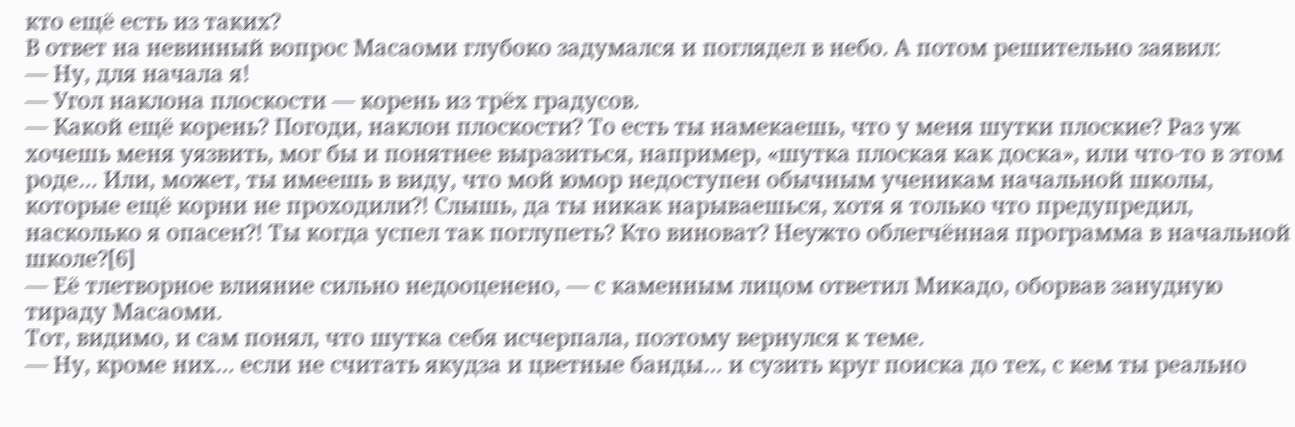кто ещё есть из таких?
В ответ на невинный вопрос Масаоми глубоко задумался и поглядел в небо. А потом решительно заявил:
— Ну, для начала я!
— Угол наклона плоскости — корень из трёх градусов.
— Какой ещё корень? Погоди, наклон плоскости? То есть ты намекаешь, что у меня шутки плоские? Раз уж хочешь меня уязвить, мог бы и понятнее выразиться, например, «шутка плоская как доска», или что-то в этом роде… Или, может, ты имеешь в виду, что мой юмор недоступен обычным ученикам начальной школы, которые ещё корни не проходили?! Слышь, да ты никак нарываешься, хотя я только что предупредил, насколько я опасен?! Ты когда успел так поглупеть? Кто виноват? Неужто облегчённая программа в начальной школе?[6]
— Её тлетворное влияние сильно недооценено, — с каменным лицом ответил Микадо, оборвав занудную тираду Масаоми.
Тот, видимо, и сам понял, что шутка себя исчерпала, поэтому вернулся к теме.
— Ну, кроме них… если не считать якудза и цветные банды… и сузить круг поиска до тех, с кем ты реально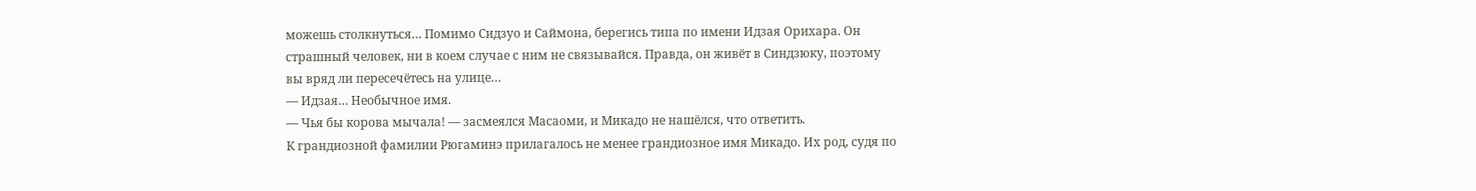можешь столкнуться… Помимо Сидзуо и Саймона, берегись типа по имени Идзая Орихара. Он страшный человек, ни в коем случае с ним не связывайся. Правда, он живёт в Синдзюку, поэтому вы вряд ли пересечётесь на улице…
— Идзая… Необычное имя.
— Чья бы корова мычала! — засмеялся Масаоми, и Микадо не нашёлся, что ответить.
К грандиозной фамилии Рюгаминэ прилагалось не менее грандиозное имя Микадо. Их род, судя по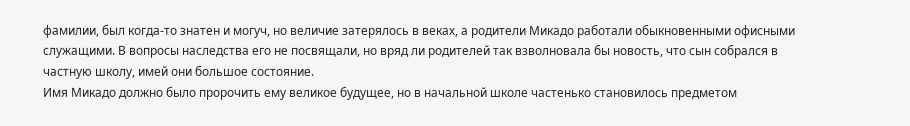фамилии, был когда-то знатен и могуч, но величие затерялось в веках, а родители Микадо работали обыкновенными офисными служащими. В вопросы наследства его не посвящали, но вряд ли родителей так взволновала бы новость, что сын собрался в частную школу, имей они большое состояние.
Имя Микадо должно было пророчить ему великое будущее, но в начальной школе частенько становилось предметом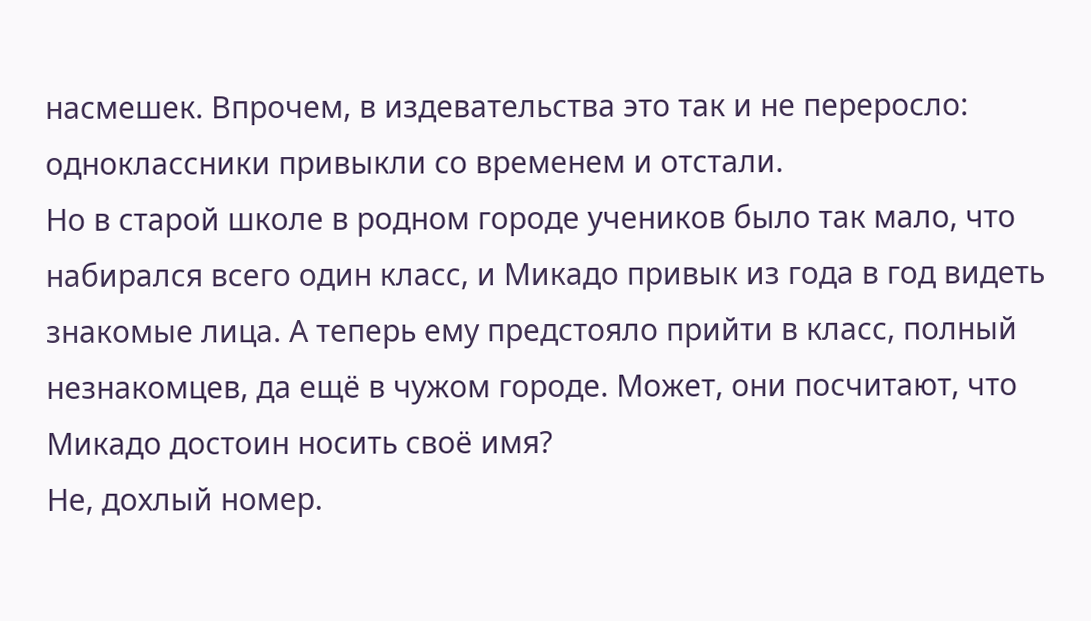насмешек. Впрочем, в издевательства это так и не переросло: одноклассники привыкли со временем и отстали.
Но в старой школе в родном городе учеников было так мало, что набирался всего один класс, и Микадо привык из года в год видеть знакомые лица. А теперь ему предстояло прийти в класс, полный незнакомцев, да ещё в чужом городе. Может, они посчитают, что Микадо достоин носить своё имя?
Не, дохлый номер.